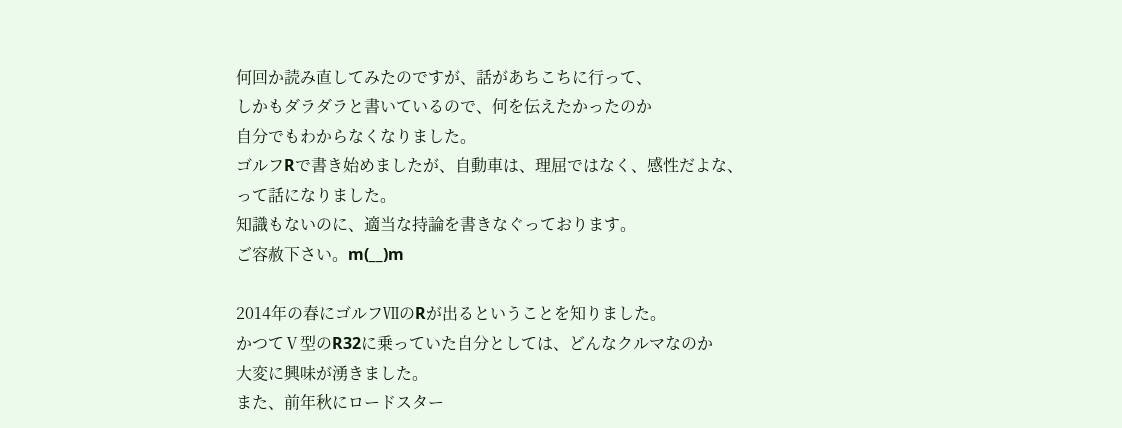何回か読み直してみたのですが、話があちこちに行って、
しかもダラダラと書いているので、何を伝えたかったのか
自分でもわからなくなりました。
ゴルフRで書き始めましたが、自動車は、理屈ではなく、感性だよな、
って話になりました。
知識もないのに、適当な持論を書きなぐっております。
ご容赦下さい。m(__)m

2014年の春にゴルフⅦのRが出るということを知りました。
かつてⅤ型のR32に乗っていた自分としては、どんなクルマなのか
大変に興味が湧きました。
また、前年秋にロードスター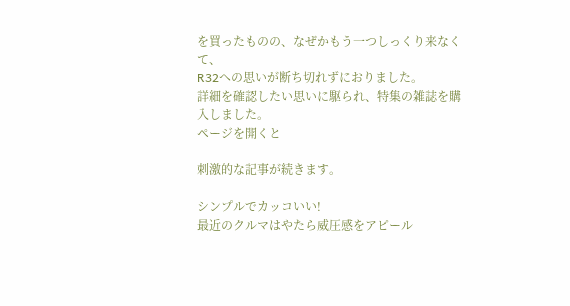を買ったものの、なぜかもう一つしっくり来なくて、
R32への思いが断ち切れずにおりました。
詳細を確認したい思いに駆られ、特集の雑誌を購入しました。
ページを開くと

刺激的な記事が続きます。

シンプルでカッコいい!
最近のクルマはやたら威圧感をアピール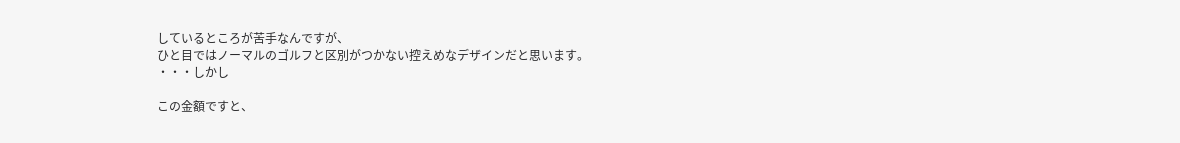しているところが苦手なんですが、
ひと目ではノーマルのゴルフと区別がつかない控えめなデザインだと思います。
・・・しかし

この金額ですと、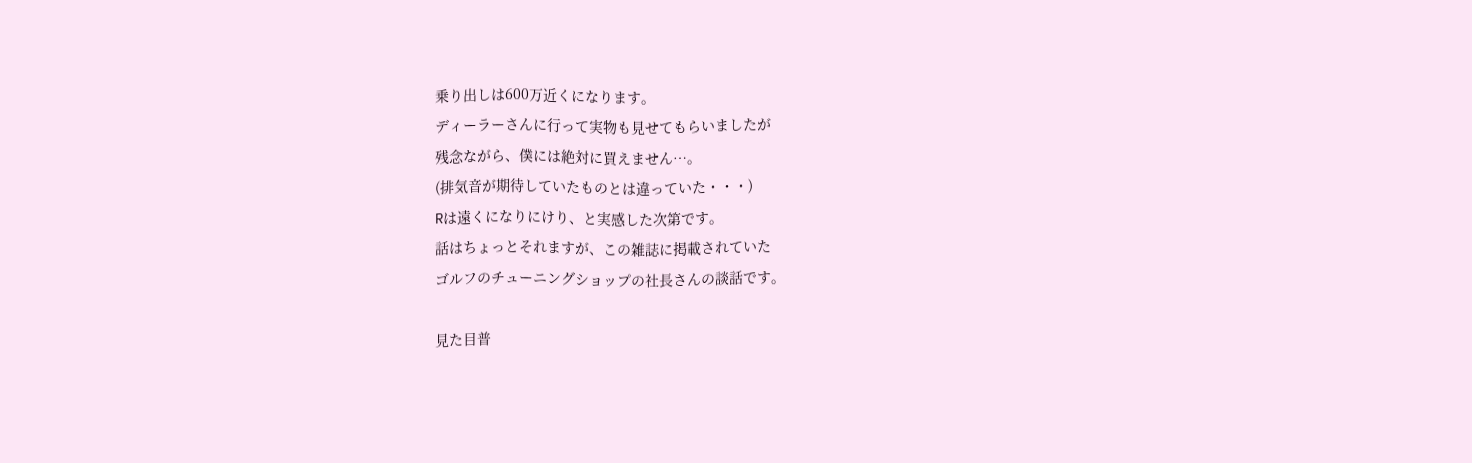乗り出しは600万近くになります。
ディーラーさんに行って実物も見せてもらいましたが
残念ながら、僕には絶対に買えません…。
(排気音が期待していたものとは違っていた・・・)
Rは遠くになりにけり、と実感した次第です。
話はちょっとそれますが、この雑誌に掲載されていた
ゴルフのチューニングショップの社長さんの談話です。

見た目普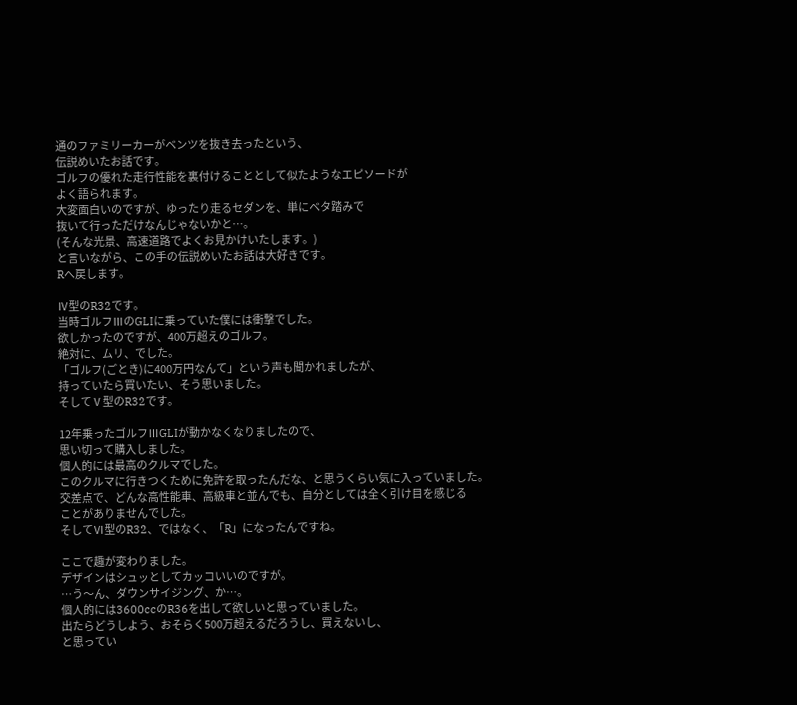通のファミリーカーがベンツを抜き去ったという、
伝説めいたお話です。
ゴルフの優れた走行性能を裏付けることとして似たようなエピソードが
よく語られます。
大変面白いのですが、ゆったり走るセダンを、単にベタ踏みで
抜いて行っただけなんじゃないかと…。
(そんな光景、高速道路でよくお見かけいたします。)
と言いながら、この手の伝説めいたお話は大好きです。
Rへ戻します。

Ⅳ型のR32です。
当時ゴルフⅢのGLIに乗っていた僕には衝撃でした。
欲しかったのですが、400万超えのゴルフ。
絶対に、ムリ、でした。
「ゴルフ(ごとき)に400万円なんて」という声も聞かれましたが、
持っていたら買いたい、そう思いました。
そしてⅤ型のR32です。

12年乗ったゴルフⅢGLIが動かなくなりましたので、
思い切って購入しました。
個人的には最高のクルマでした。
このクルマに行きつくために免許を取ったんだな、と思うくらい気に入っていました。
交差点で、どんな高性能車、高級車と並んでも、自分としては全く引け目を感じる
ことがありませんでした。
そしてⅥ型のR32、ではなく、「R」になったんですね。

ここで趣が変わりました。
デザインはシュッとしてカッコいいのですが。
…う〜ん、ダウンサイジング、か…。
個人的には3600ccのR36を出して欲しいと思っていました。
出たらどうしよう、おそらく500万超えるだろうし、買えないし、
と思ってい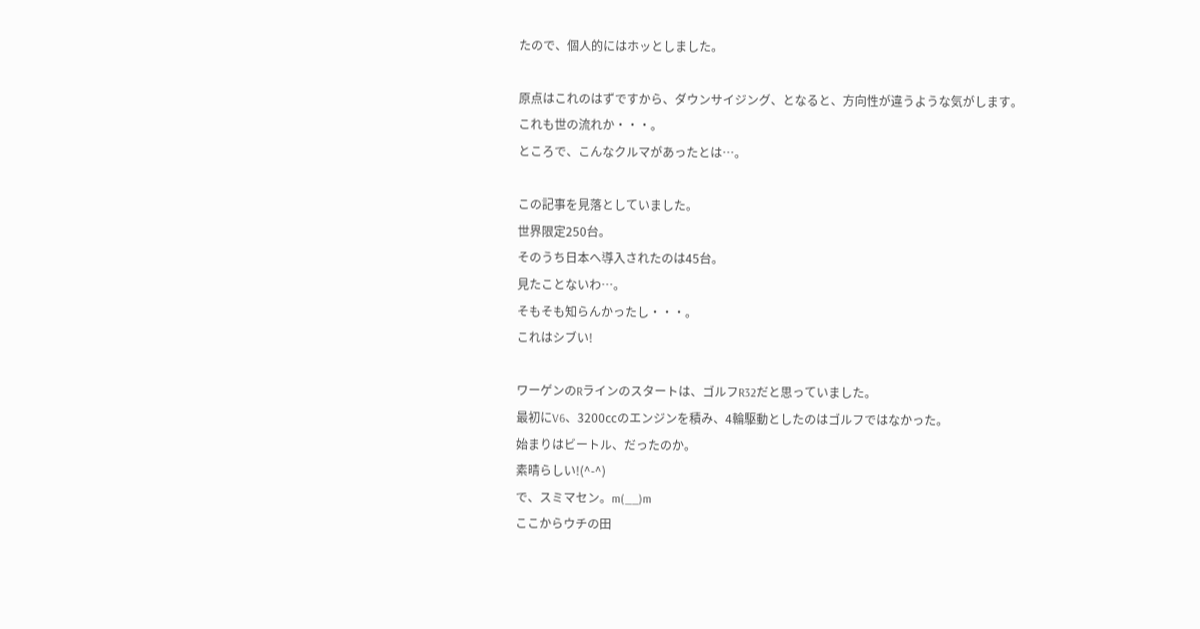たので、個人的にはホッとしました。

原点はこれのはずですから、ダウンサイジング、となると、方向性が違うような気がします。
これも世の流れか・・・。
ところで、こんなクルマがあったとは…。

この記事を見落としていました。
世界限定250台。
そのうち日本へ導入されたのは45台。
見たことないわ…。
そもそも知らんかったし・・・。
これはシブい!

ワーゲンのRラインのスタートは、ゴルフR32だと思っていました。
最初にV6、3200㏄のエンジンを積み、4輪駆動としたのはゴルフではなかった。
始まりはビートル、だったのか。
素晴らしい!(^-^)
で、スミマセン。m(__)m
ここからウチの田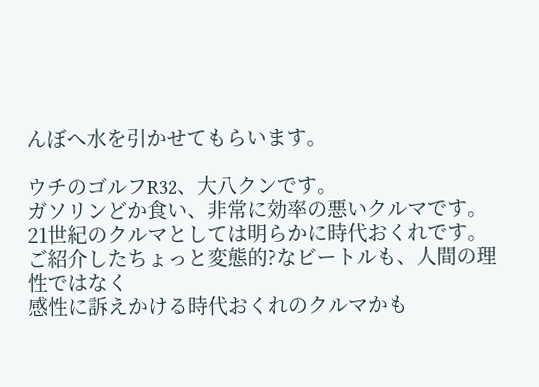んぼへ水を引かせてもらいます。

ウチのゴルフR32、大八クンです。
ガソリンどか食い、非常に効率の悪いクルマです。
21世紀のクルマとしては明らかに時代おくれです。
ご紹介したちょっと変態的?なビートルも、人間の理性ではなく
感性に訴えかける時代おくれのクルマかも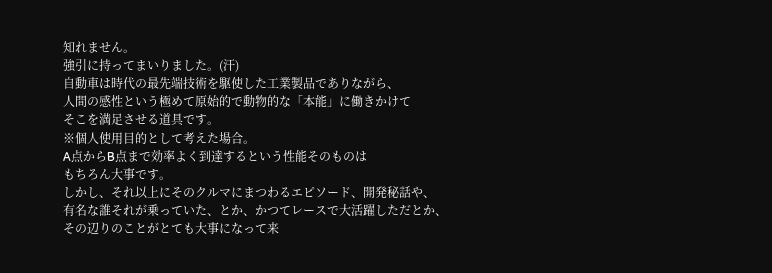知れません。
強引に持ってまいりました。(汗)
自動車は時代の最先端技術を駆使した工業製品でありながら、
人間の感性という極めて原始的で動物的な「本能」に働きかけて
そこを満足させる道具です。
※個人使用目的として考えた場合。
A点からB点まで効率よく到達するという性能そのものは
もちろん大事です。
しかし、それ以上にそのクルマにまつわるエピソード、開発秘話や、
有名な誰それが乗っていた、とか、かつてレースで大活躍しただとか、
その辺りのことがとても大事になって来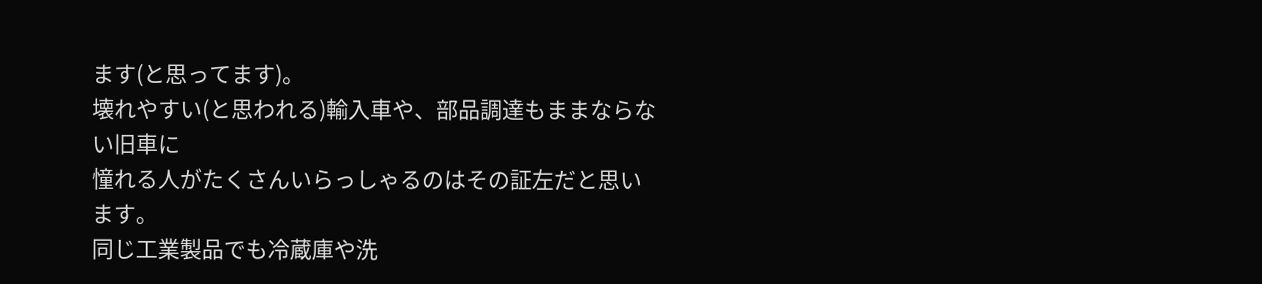ます(と思ってます)。
壊れやすい(と思われる)輸入車や、部品調達もままならない旧車に
憧れる人がたくさんいらっしゃるのはその証左だと思います。
同じ工業製品でも冷蔵庫や洗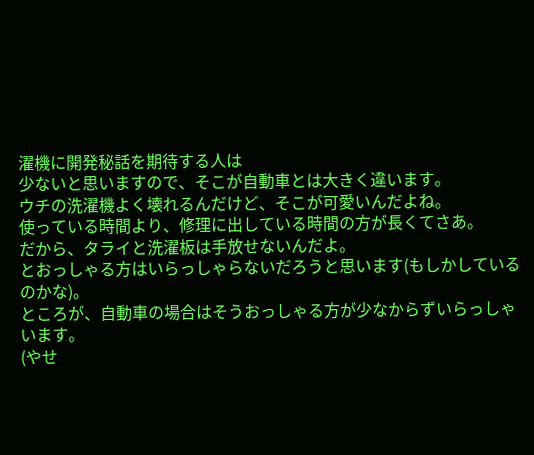濯機に開発秘話を期待する人は
少ないと思いますので、そこが自動車とは大きく違います。
ウチの洗濯機よく壊れるんだけど、そこが可愛いんだよね。
使っている時間より、修理に出している時間の方が長くてさあ。
だから、タライと洗濯板は手放せないんだよ。
とおっしゃる方はいらっしゃらないだろうと思います(もしかしているのかな)。
ところが、自動車の場合はそうおっしゃる方が少なからずいらっしゃいます。
(やせ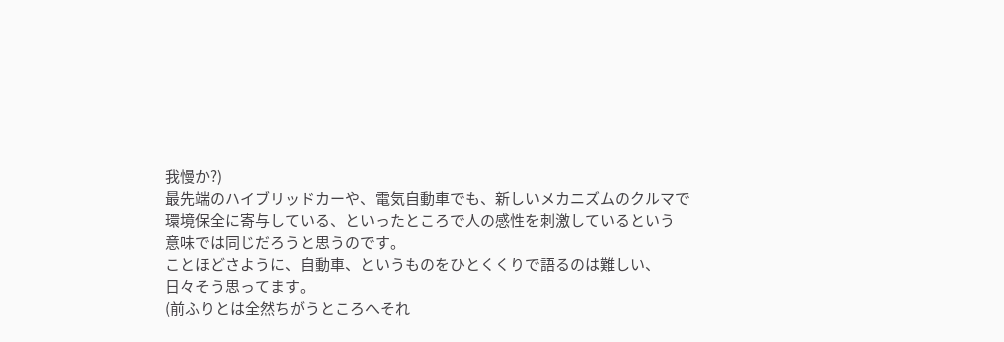我慢か?)
最先端のハイブリッドカーや、電気自動車でも、新しいメカニズムのクルマで
環境保全に寄与している、といったところで人の感性を刺激しているという
意味では同じだろうと思うのです。
ことほどさように、自動車、というものをひとくくりで語るのは難しい、
日々そう思ってます。
(前ふりとは全然ちがうところへそれ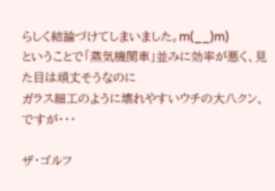らしく結論づけてしまいました。m(__)m)
ということで「蒸気機関車」並みに効率が悪く、見た目は頑丈そうなのに
ガラス細工のように壊れやすいウチの大八クン、ですが・・・

ザ・ゴルフ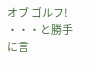オブ ゴルフ!
・・・と勝手に言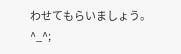わせてもらいましょう。^_^;